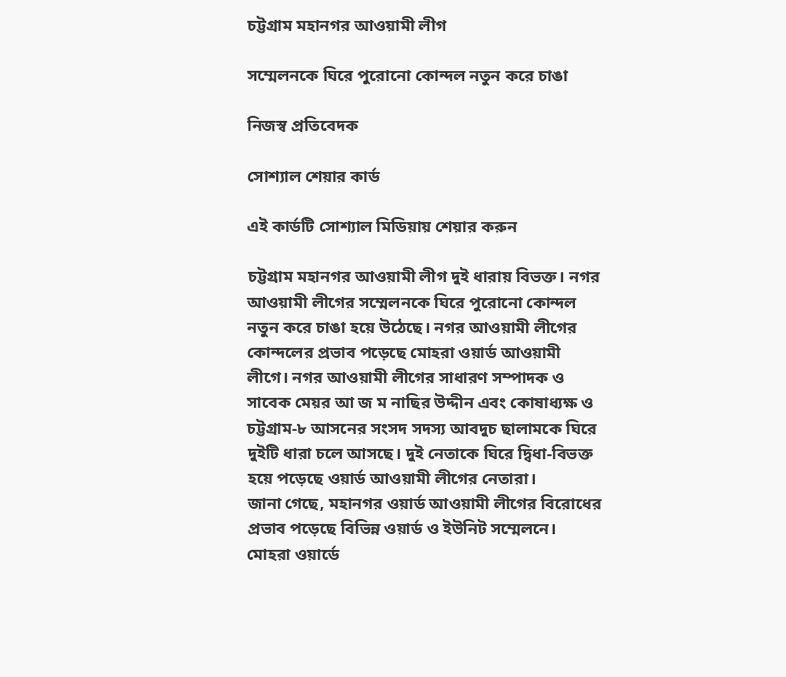চট্টগ্রাম মহানগর আওয়ামী লীগ

সম্মেলনকে ঘিরে পুরোনো কোন্দল নতুন করে চাঙা

নিজস্ব প্রতিবেদক

সোশ্যাল শেয়ার কার্ড

এই কার্ডটি সোশ্যাল মিডিয়ায় শেয়ার করুন

চট্টগ্রাম মহানগর আওয়ামী লীগ দুই ধারায় বিভক্ত। নগর আওয়ামী লীগের সম্মেলনকে ঘিরে পুরোনো কোন্দল নতুন করে চাঙা হয়ে উঠেছে। নগর আওয়ামী লীগের কোন্দলের প্রভাব পড়েছে মোহরা ওয়ার্ড আওয়ামী লীগে। নগর আওয়ামী লীগের সাধারণ সম্পাদক ও সাবেক মেয়র আ জ ম নাছির উদ্দীন এবং কোষাধ্যক্ষ ও চট্টগ্রাম-৮ আসনের সংসদ সদস্য আবদুচ ছালামকে ঘিরে দুইটি ধারা চলে আসছে। দুই নেতাকে ঘিরে দ্বিধা-বিভক্ত হয়ে পড়েছে ওয়ার্ড আওয়ামী লীগের নেতারা।
জানা গেছে, মহানগর ওয়ার্ড আওয়ামী লীগের বিরোধের প্রভাব পড়েছে বিভিন্ন ওয়ার্ড ও ইউনিট সম্মেলনে। মোহরা ওয়ার্ডে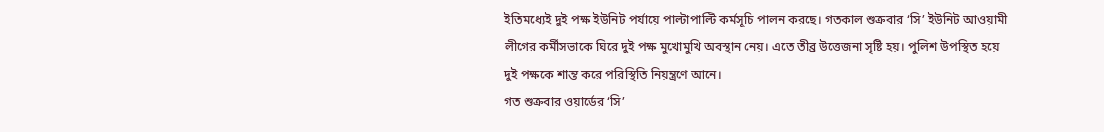ইতিমধ্যেই দুই পক্ষ ইউনিট পর্যায়ে পাল্টাপাল্টি কর্মসূচি পালন করছে। গতকাল শুক্রবার ‘সি’ ইউনিট আওয়ামী লীগের কর্মীসভাকে ঘিরে দুই পক্ষ মুখোমুখি অবস্থান নেয়। এতে তীব্র উত্তেজনা সৃষ্টি হয়। পুলিশ উপস্থিত হয়ে দুই পক্ষকে শান্ত করে পরিস্থিতি নিয়ন্ত্রণে আনে।
গত শুক্রবার ওয়ার্ডের ‘সি’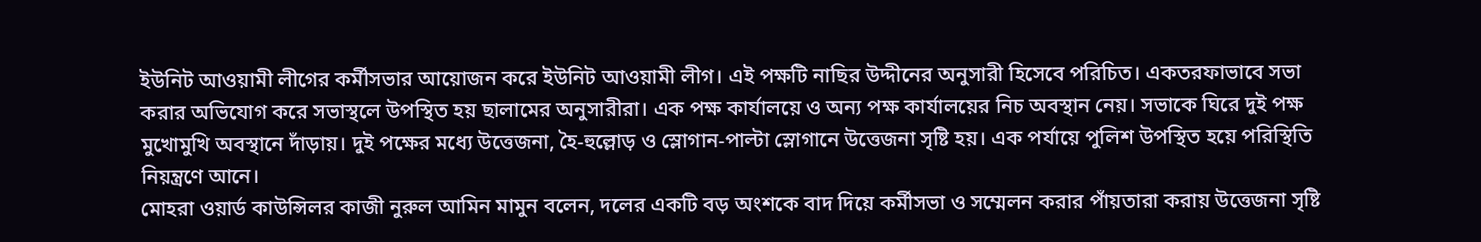ইউনিট আওয়ামী লীগের কর্মীসভার আয়োজন করে ইউনিট আওয়ামী লীগ। এই পক্ষটি নাছির উদ্দীনের অনুসারী হিসেবে পরিচিত। একতরফাভাবে সভা করার অভিযোগ করে সভাস্থলে উপস্থিত হয় ছালামের অনুসারীরা। এক পক্ষ কার্যালয়ে ও অন্য পক্ষ কার্যালয়ের নিচ অবস্থান নেয়। সভাকে ঘিরে দুই পক্ষ মুখোমুখি অবস্থানে দাঁড়ায়। দুই পক্ষের মধ্যে উত্তেজনা, হৈ-হুল্লোড় ও স্লোগান-পাল্টা স্লোগানে উত্তেজনা সৃষ্টি হয়। এক পর্যায়ে পুলিশ উপস্থিত হয়ে পরিস্থিতি নিয়ন্ত্রণে আনে।
মোহরা ওয়ার্ড কাউন্সিলর কাজী নুরুল আমিন মামুন বলেন, দলের একটি বড় অংশকে বাদ দিয়ে কর্মীসভা ও সম্মেলন করার পাঁয়তারা করায় উত্তেজনা সৃষ্টি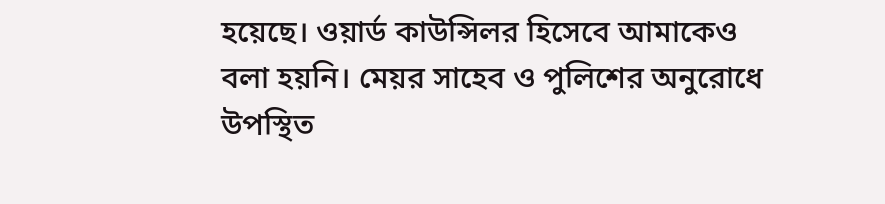হয়েছে। ওয়ার্ড কাউন্সিলর হিসেবে আমাকেও বলা হয়নি। মেয়র সাহেব ও পুলিশের অনুরোধে উপস্থিত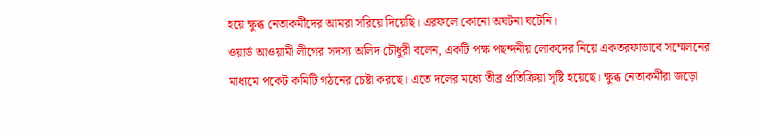হয়ে ক্ষুব্ধ নেতাকর্মীদের আমরা সরিয়ে দিয়েছি। এরফলে কোনো অঘটনা ঘটেনি।
ওয়ার্ড আওয়ামী লীগের সদস্য অলিদ চৌধুরী বলেন, একটি পক্ষ পছন্দনীয় লোকদের নিয়ে একতরফাভাবে সম্মেলনের মাধ্যমে পকেট কমিটি গঠনের চেষ্টা করছে। এতে দলের মধ্যে তীব্র প্রতিক্রিয়া সৃষ্টি হয়েছে। ক্ষুব্ধ নেতাকর্মীরা জড়ো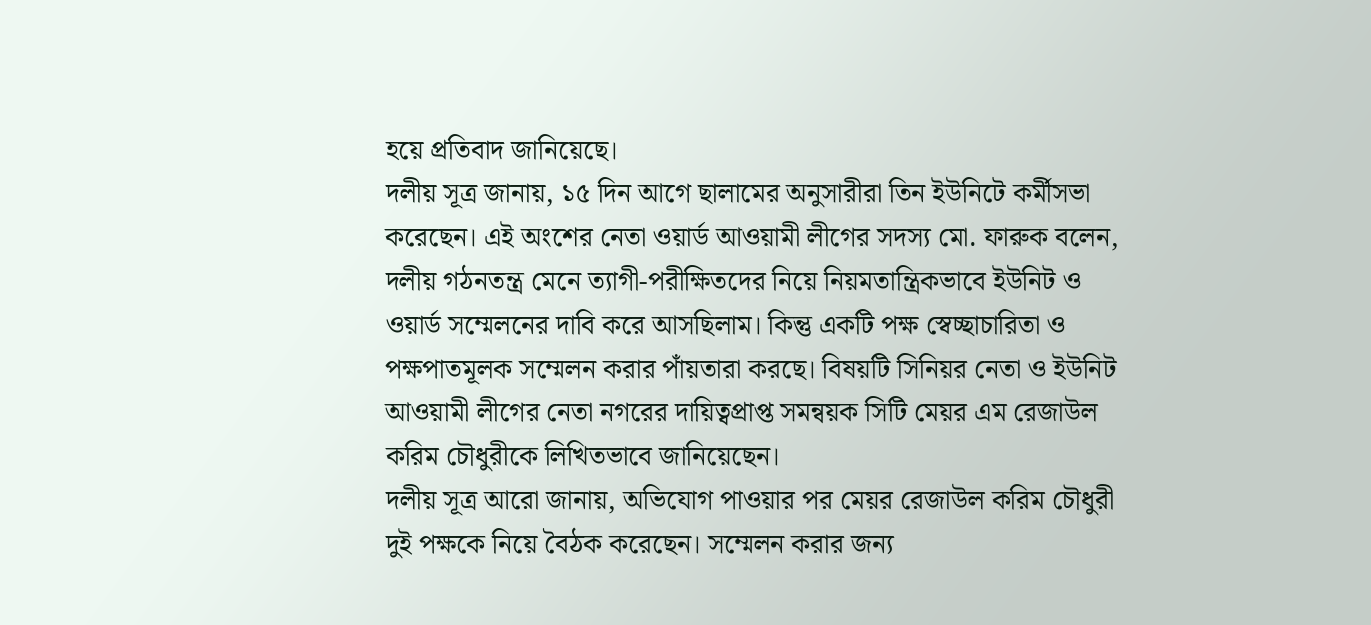হয়ে প্রতিবাদ জানিয়েছে।
দলীয় সূত্র জানায়, ১৫ দিন আগে ছালামের অনুসারীরা তিন ইউনিটে কর্মীসভা করেছেন। এই অংশের নেতা ওয়ার্ড আওয়ামী লীগের সদস্য মো. ফারুক বলেন, দলীয় গঠনতন্ত্র মেনে ত্যাগী-পরীক্ষিতদের নিয়ে নিয়মতান্ত্রিকভাবে ইউনিট ও ওয়ার্ড সম্মেলনের দাবি করে আসছিলাম। কিন্তু একটি পক্ষ স্বেচ্ছাচারিতা ও পক্ষপাতমূলক সম্মেলন করার পাঁয়তারা করছে। বিষয়টি সিনিয়র নেতা ও ইউনিট আওয়ামী লীগের নেতা নগরের দায়িত্বপ্রাপ্ত সমন্বয়ক সিটি মেয়র এম রেজাউল করিম চৌধুরীকে লিখিতভাবে জানিয়েছেন।
দলীয় সূত্র আরো জানায়, অভিযোগ পাওয়ার পর মেয়র রেজাউল করিম চৌধুরী দুই পক্ষকে নিয়ে বৈঠক করেছেন। সম্মেলন করার জন্য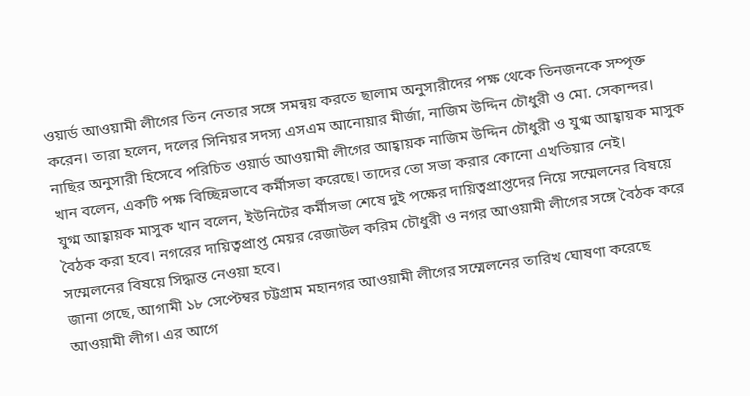ওয়ার্ড আওয়ামী লীগের তিন নেতার সঙ্গে সমন্বয় করতে ছালাম অনুসারীদের পক্ষ থেকে তিনজনকে সম্পৃক্ত করেন। তারা হলেন, দলের সিনিয়র সদস্য এসএম আনোয়ার মীর্জা, নাজিম উদ্দিন চৌধুরী ও মো. সেকান্দর।
নাছির অনুসারী হিসেবে পরিচিত ওয়ার্ড আওয়ামী লীগের আহ্বায়ক নাজিম উদ্দিন চৌধুরী ও যুগ্ম আহ্বায়ক মাসুক খান বলেন, একটি পক্ষ বিচ্ছিন্নভাবে কর্মীসভা করেছে। তাদের তো সভা করার কোনো এখতিয়ার নেই।
যুগ্ম আহ্বায়ক মাসুক খান বলেন, ইউনিটের কর্মীসভা শেষে দুই পক্ষের দায়িত্বপ্রাপ্তদের নিয়ে সম্মেলনের বিষয়ে বৈঠক করা হবে। নগরের দায়িত্বপ্রাপ্ত মেয়র রেজাউল করিম চৌধুরী ও নগর আওয়ামী লীগের সঙ্গে বৈঠক করে সম্মেলনের বিষয়ে সিদ্ধান্ত নেওয়া হবে।
জানা গেছে, আগামী ১৮ সেপ্টেম্বর চট্টগ্রাম মহানগর আওয়ামী লীগের সম্মেলনের তারিখ ঘোষণা করেছে আওয়ামী লীগ। এর আগে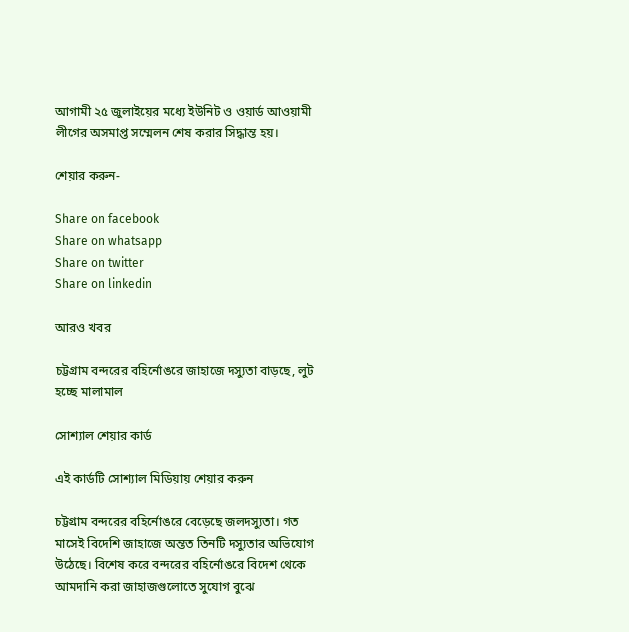আগামী ২৫ জুলাইয়ের মধ্যে ইউনিট ও ওয়ার্ড আওয়ামী লীগের অসমাপ্ত সম্মেলন শেষ করার সিদ্ধান্ত হয়।

শেয়ার করুন-

Share on facebook
Share on whatsapp
Share on twitter
Share on linkedin

আরও খবর

চট্টগ্রাম বন্দরের বহির্নোঙরে জাহাজে দস্যুতা বাড়ছে, লুট হচ্ছে মালামাল

সোশ্যাল শেয়ার কার্ড

এই কার্ডটি সোশ্যাল মিডিয়ায় শেয়ার করুন

চট্টগ্রাম বন্দরের বহির্নোঙরে বেড়েছে জলদস্যুতা। গত মাসেই বিদেশি জাহাজে অন্তত তিনটি দস্যুতার অভিযোগ উঠেছে। বিশেষ করে বন্দরের বহির্নোঙরে বিদেশ থেকে আমদানি করা জাহাজগুলোতে সুযোগ বুঝে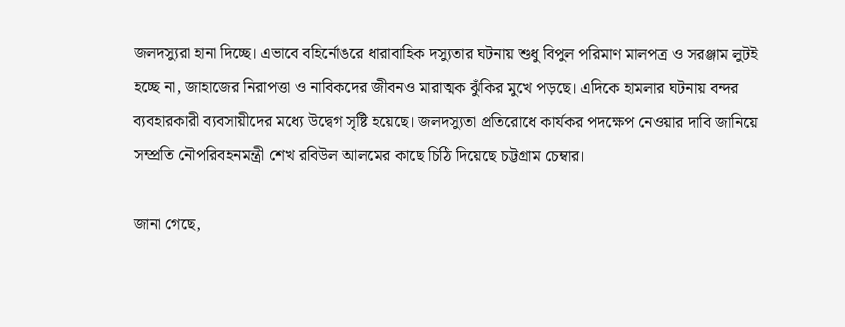জলদস্যুরা হানা দিচ্ছে। এভাবে বহির্নোঙরে ধারাবাহিক দস্যুতার ঘটনায় শুধু বিপুল পরিমাণ মালপত্র ও সরঞ্জাম লুটই হচ্ছে না, জাহাজের নিরাপত্তা ও নাবিকদের জীবনও মারাত্মক ঝুঁকির মুখে পড়ছে। এদিকে হামলার ঘটনায় বন্দর ব্যবহারকারী ব্যবসায়ীদের মধ্যে উদ্বেগ সৃষ্টি হয়েছে। জলদস্যুতা প্রতিরোধে কার্যকর পদক্ষেপ নেওয়ার দাবি জানিয়ে সম্প্রতি নৌপরিবহনমন্ত্রী শেখ রবিউল আলমের কাছে চিঠি দিয়েছে চট্টগ্রাম চেম্বার।

জানা গেছে,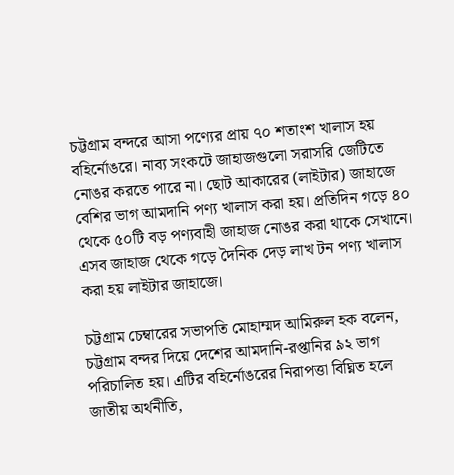চট্টগ্রাম বন্দরে আসা পণ্যের প্রায় ৭০ শতাংশ খালাস হয় বহির্নোঙরে। নাব্য সংকটে জাহাজগুলো সরাসরি জেটিতে নোঙর করতে পারে না। ছোট আকারের (লাইটার) জাহাজে বেশির ভাগ আমদানি পণ্য খালাস করা হয়। প্রতিদিন গড়ে ৪০ থেকে ৫০টি বড় পণ্যবাহী জাহাজ নোঙর করা থাকে সেখানে। এসব জাহাজ থেকে গড়ে দৈনিক দেড় লাখ টন পণ্য খালাস করা হয় লাইটার জাহাজে।

চট্টগ্রাম চেম্বারের সভাপতি মোহাম্মদ আমিরুল হক বলেন, চট্টগ্রাম বন্দর দিয়ে দেশের আমদানি-রপ্তানির ৯২ ভাগ পরিচালিত হয়। এটির বহির্নোঙরের নিরাপত্তা বিঘ্নিত হলে জাতীয় অর্থনীতি,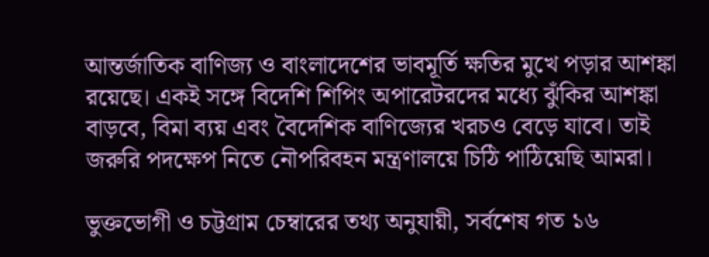আন্তর্জাতিক বাণিজ্য ও বাংলাদেশের ভাবমূর্তি ক্ষতির মুখে পড়ার আশঙ্কা রয়েছে। একই সঙ্গে বিদেশি শিপিং অপারেটরদের মধ্যে ঝুঁকির আশঙ্কা বাড়বে, বিমা ব্যয় এবং বৈদেশিক বাণিজ্যের খরচও বেড়ে যাবে। তাই জরুরি পদক্ষেপ নিতে নৌপরিবহন মন্ত্রণালয়ে চিঠি পাঠিয়েছি আমরা।

ভুক্তভোগী ও চট্টগ্রাম চেম্বারের তথ্য অনুযায়ী, সর্বশেষ গত ১৬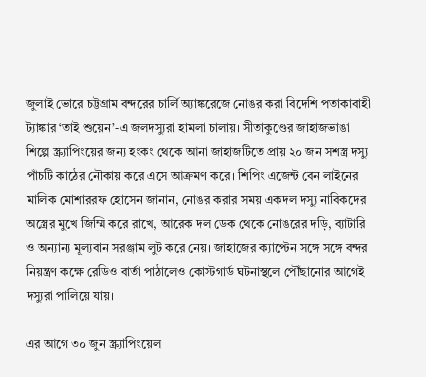জুলাই ভোরে চট্টগ্রাম বন্দরের চার্লি অ্যাঙ্করেজে নোঙর করা বিদেশি পতাকাবাহী ট্যাঙ্কার ‘তাই শুয়েন’-এ জলদস্যুরা হামলা চালায়। সীতাকুণ্ডের জাহাজভাঙা শিল্পে স্ক্র্যাপিংয়ের জন্য হংকং থেকে আনা জাহাজটিতে প্রায় ২০ জন সশস্ত্র দস্যু পাঁচটি কাঠের নৌকায় করে এসে আক্রমণ করে। শিপিং এজেন্ট বেন লাইনের মালিক মোশাররফ হোসেন জানান, নোঙর করার সময় একদল দস্যু নাবিকদের অস্ত্রের মুখে জিম্মি করে রাখে, আরেক দল ডেক থেকে নোঙরের দড়ি, ব্যাটারি ও অন্যান্য মূল্যবান সরঞ্জাম লুট করে নেয়। জাহাজের ক্যাপ্টেন সঙ্গে সঙ্গে বন্দর নিয়ন্ত্রণ কক্ষে রেডিও বার্তা পাঠালেও কোস্টগার্ড ঘটনাস্থলে পৌঁছানোর আগেই দস্যুরা পালিয়ে যায়।

এর আগে ৩০ জুন স্ক্র্যাপিংয়েল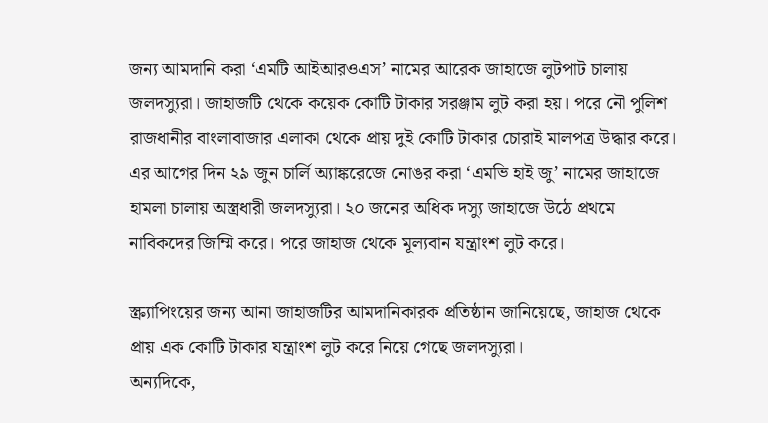জন্য আমদানি করা ‘এমটি আইআরওএস’ নামের আরেক জাহাজে লুটপাট চালায় জলদস্যুরা। জাহাজটি থেকে কয়েক কোটি টাকার সরঞ্জাম লুট করা হয়। পরে নৌ পুলিশ রাজধানীর বাংলাবাজার এলাকা থেকে প্রায় দুই কোটি টাকার চোরাই মালপত্র উদ্ধার করে। এর আগের দিন ২৯ জুন চার্লি অ্যাঙ্করেজে নোঙর করা ‘এমভি হাই জু’ নামের জাহাজে হামলা চালায় অস্ত্রধারী জলদস্যুরা। ২০ জনের অধিক দস্যু জাহাজে উঠে প্রথমে নাবিকদের জিম্মি করে। পরে জাহাজ থেকে মূল্যবান যন্ত্রাংশ লুট করে।

স্ক্র্যাপিংয়ের জন্য আনা জাহাজটির আমদানিকারক প্রতিষ্ঠান জানিয়েছে, জাহাজ থেকে প্রায় এক কোটি টাকার যন্ত্রাংশ লুট করে নিয়ে গেছে জলদস্যুরা।
অন্যদিকে,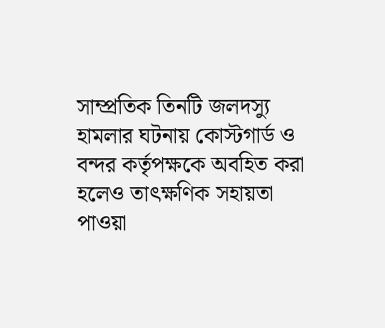সাম্প্রতিক তিনটি জলদস্যু হামলার ঘটনায় কোস্টগার্ড ও বন্দর কর্তৃপক্ষকে অবহিত করা হলেও তাৎক্ষণিক সহায়তা পাওয়া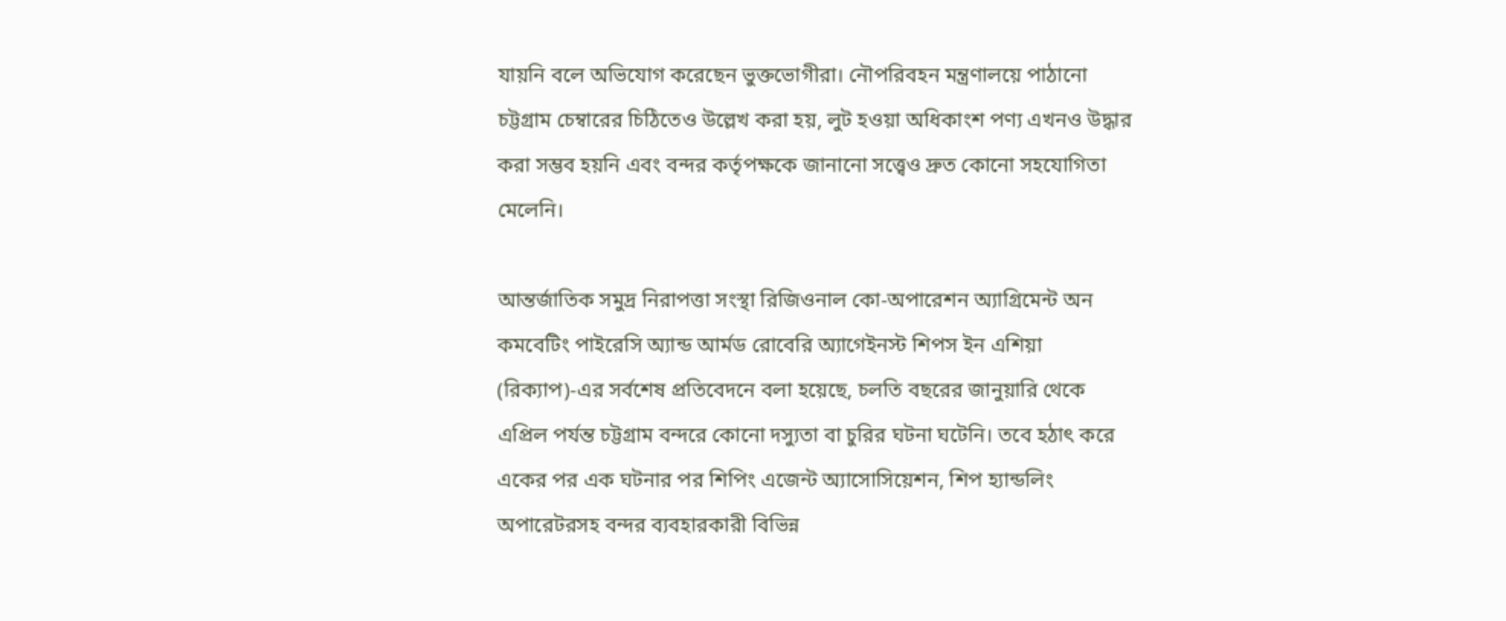যায়নি বলে অভিযোগ করেছেন ভুক্তভোগীরা। নৌপরিবহন মন্ত্রণালয়ে পাঠানো চট্টগ্রাম চেম্বারের চিঠিতেও উল্লেখ করা হয়, লুট হওয়া অধিকাংশ পণ্য এখনও উদ্ধার করা সম্ভব হয়নি এবং বন্দর কর্তৃপক্ষকে জানানো সত্ত্বেও দ্রুত কোনো সহযোগিতা মেলেনি।

আন্তর্জাতিক সমুদ্র নিরাপত্তা সংস্থা রিজিওনাল কো-অপারেশন অ্যাগ্রিমেন্ট অন কমবেটিং পাইরেসি অ্যান্ড আর্মড রোবেরি অ্যাগেইনস্ট শিপস ইন এশিয়া (রিক্যাপ)-এর সর্বশেষ প্রতিবেদনে বলা হয়েছে, চলতি বছরের জানুয়ারি থেকে এপ্রিল পর্যন্ত চট্টগ্রাম বন্দরে কোনো দস্যুতা বা চুরির ঘটনা ঘটেনি। তবে হঠাৎ করে একের পর এক ঘটনার পর শিপিং এজেন্ট অ্যাসোসিয়েশন, শিপ হ্যান্ডলিং অপারেটরসহ বন্দর ব্যবহারকারী বিভিন্ন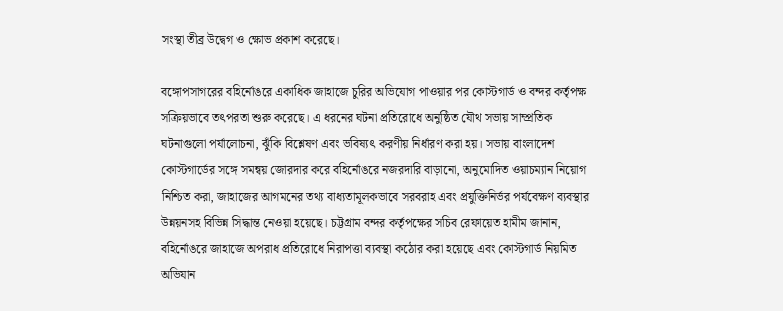সংস্থা তীব্র উদ্বেগ ও ক্ষোভ প্রকাশ করেছে।

বঙ্গোপসাগরের বহির্নোঙরে একাধিক জাহাজে চুরির অভিযোগ পাওয়ার পর কোস্টগার্ড ও বন্দর কর্তৃপক্ষ সক্রিয়ভাবে তৎপরতা শুরু করেছে। এ ধরনের ঘটনা প্রতিরোধে অনুষ্ঠিত যৌথ সভায় সাম্প্রতিক ঘটনাগুলো পর্যালোচনা, ঝুঁকি বিশ্লেষণ এবং ভবিষ্যৎ করণীয় নির্ধারণ করা হয়। সভায় বাংলাদেশ কোস্টগার্ডের সঙ্গে সমন্বয় জোরদার করে বহির্নোঙরে নজরদারি বাড়ানো, অনুমোদিত ওয়াচম্যান নিয়োগ নিশ্চিত করা, জাহাজের আগমনের তথ্য বাধ্যতামূলকভাবে সরবরাহ এবং প্রযুক্তিনির্ভর পর্যবেক্ষণ ব্যবস্থার উন্নয়নসহ বিভিন্ন সিদ্ধান্ত নেওয়া হয়েছে। চট্টগ্রাম বন্দর কর্তৃপক্ষের সচিব রেফায়েত হামীম জানান, বহির্নোঙরে জাহাজে অপরাধ প্রতিরোধে নিরাপত্তা ব্যবস্থা কঠোর করা হয়েছে এবং কোস্টগার্ড নিয়মিত অভিযান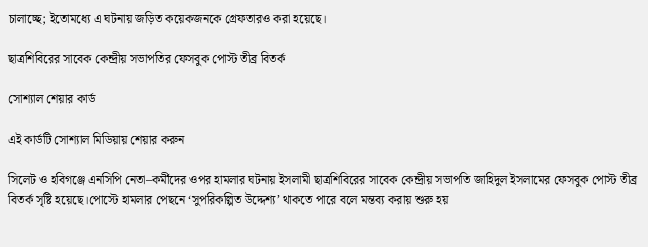চালাচ্ছে; ইতোমধ্যে এ ঘটনায় জড়িত কয়েকজনকে গ্রেফতারও করা হয়েছে।

ছাত্রশিবিরের সাবেক কেন্দ্রীয় সভাপতির ফেসবুক পোস্ট তীব্র বিতর্ক

সোশ্যাল শেয়ার কার্ড

এই কার্ডটি সোশ্যাল মিডিয়ায় শেয়ার করুন

সিলেট ও হবিগঞ্জে এনসিপি নেতা–কর্মীদের ওপর হামলার ঘটনায় ইসলামী ছাত্রশিবিরের সাবেক কেন্দ্রীয় সভাপতি জাহিদুল ইসলামের ফেসবুক পোস্ট তীব্র বিতর্ক সৃষ্টি হয়েছে।পোস্টে হামলার পেছনে ‘সুপরিকল্পিত উদ্দেশ্য’ থাকতে পারে বলে মন্তব্য করায় শুরু হয়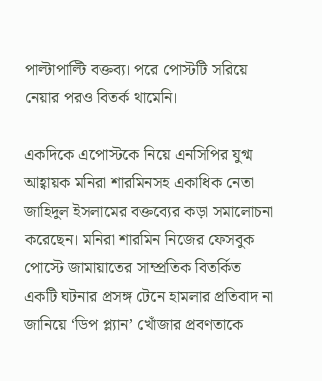পাল্টাপাল্টি বক্তব্য। পরে পোস্টটি সরিয়ে নেয়ার পরও বিতর্ক থামেনি।

একদিকে এপোস্টকে নিয়ে এনসিপির যুগ্ম আহ্বায়ক মনিরা শারমিনসহ একাধিক নেতা জাহিদুল ইসলামের বক্তব্যের কড়া সমালোচনা করেছেন। মনিরা শারমিন নিজের ফেসবুক পোস্টে জামায়াতের সাম্প্রতিক বিতর্কিত একটি ঘটনার প্রসঙ্গ টেনে হামলার প্রতিবাদ না জানিয়ে ‘ডিপ প্ল্যান’ খোঁজার প্রবণতাকে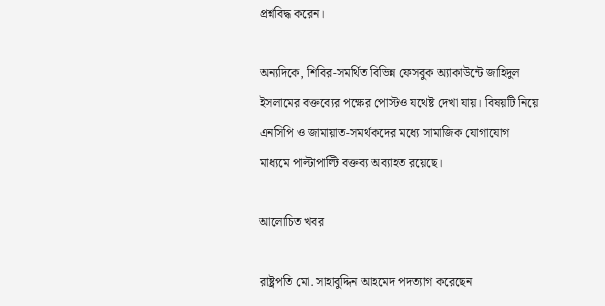প্রশ্নবিদ্ধ করেন।

অন্যদিকে, শিবির-সমর্থিত বিভিন্ন ফেসবুক অ্যাকাউন্টে জাহিদুল ইসলামের বক্তব্যের পক্ষের পোস্টও যথেষ্ট দেখা যায়। বিষয়টি নিয়ে এনসিপি ও জামায়াত-সমর্থকদের মধ্যে সামাজিক যোগাযোগ মাধ্যমে পাল্টাপাল্টি বক্তব্য অব্যাহত রয়েছে।

আলোচিত খবর

রাষ্ট্রপতি মো. সাহাবুদ্দিন আহমেদ পদত্যাগ করেছেন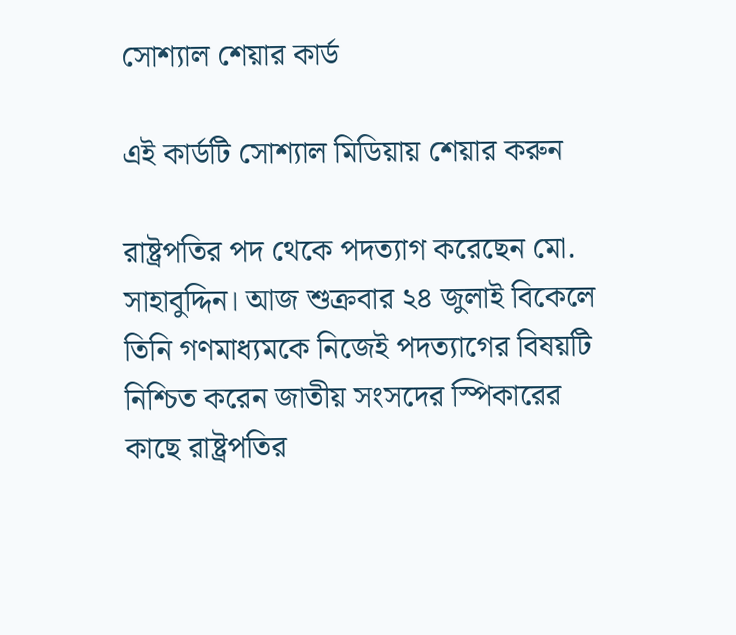সোশ্যাল শেয়ার কার্ড

এই কার্ডটি সোশ্যাল মিডিয়ায় শেয়ার করুন

রাষ্ট্রপতির পদ থেকে পদত্যাগ করেছেন মো. সাহাবুদ্দিন। আজ শুক্রবার ২৪ জুলাই বিকেলে তিনি গণমাধ্যমকে নিজেই পদত্যাগের বিষয়টি নিশ্চিত করেন জাতীয় সংসদের স্পিকারের কাছে রাষ্ট্রপতির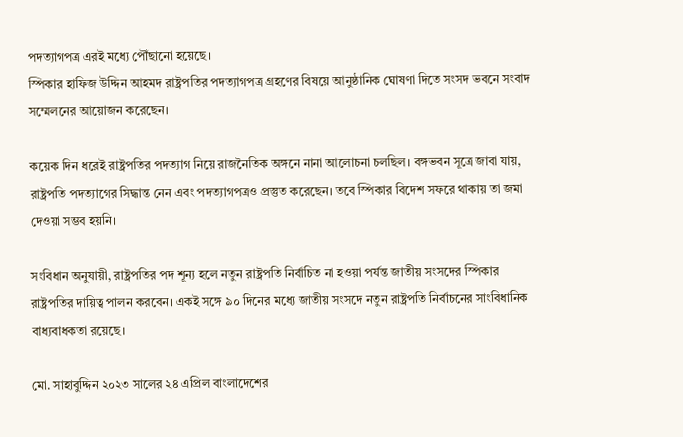পদত্যাগপত্র এরই মধ্যে পৌঁছানো হয়েছে।
স্পিকার হাফিজ উদ্দিন আহমদ রাষ্ট্রপতির পদত্যাগপত্র গ্রহণের বিষয়ে আনুষ্ঠানিক ঘোষণা দিতে সংসদ ভবনে সংবাদ সম্মেলনের আয়োজন করেছেন।

কয়েক দিন ধরেই রাষ্ট্রপতির পদত্যাগ নিয়ে রাজনৈতিক অঙ্গনে নানা আলোচনা চলছিল। বঙ্গভবন সূত্রে জাবা যায়, রাষ্ট্রপতি পদত্যাগের সিদ্ধান্ত নেন এবং পদত্যাগপত্রও প্রস্তুত করেছেন। তবে স্পিকার বিদেশ সফরে থাকায় তা জমা দেওয়া সম্ভব হয়নি।

সংবিধান অনুযায়ী, রাষ্ট্রপতির পদ শূন্য হলে নতুন রাষ্ট্রপতি নির্বাচিত না হওয়া পর্যন্ত জাতীয় সংসদের স্পিকার রাষ্ট্রপতির দায়িত্ব পালন করবেন। একই সঙ্গে ৯০ দিনের মধ্যে জাতীয় সংসদে নতুন রাষ্ট্রপতি নির্বাচনের সাংবিধানিক বাধ্যবাধকতা রয়েছে।

মো. সাহাবুদ্দিন ২০২৩ সালের ২৪ এপ্রিল বাংলাদেশের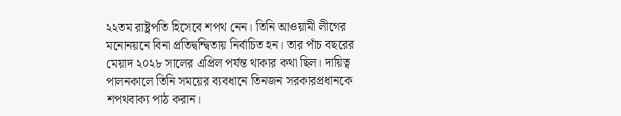২২তম রাষ্ট্রপতি হিসেবে শপথ নেন। তিনি আওয়ামী লীগের মনোনয়নে বিনা প্রতিদ্বন্দ্বিতায় নির্বাচিত হন। তার পাঁচ বছরের মেয়াদ ২০২৮ সালের এপ্রিল পর্যন্ত থাকার কথা ছিল। দায়িত্ব পালনকালে তিনি সময়ের ব্যবধানে তিনজন সরকারপ্রধানকে শপথবাক্য পাঠ করান।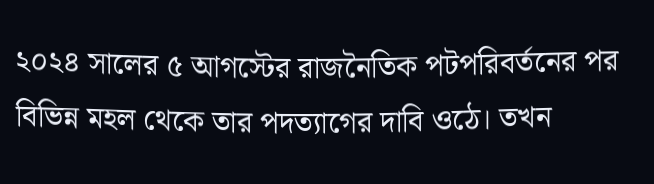২০২৪ সালের ৫ আগস্টের রাজনৈতিক পটপরিবর্তনের পর বিভিন্ন মহল থেকে তার পদত্যাগের দাবি ওঠে। তখন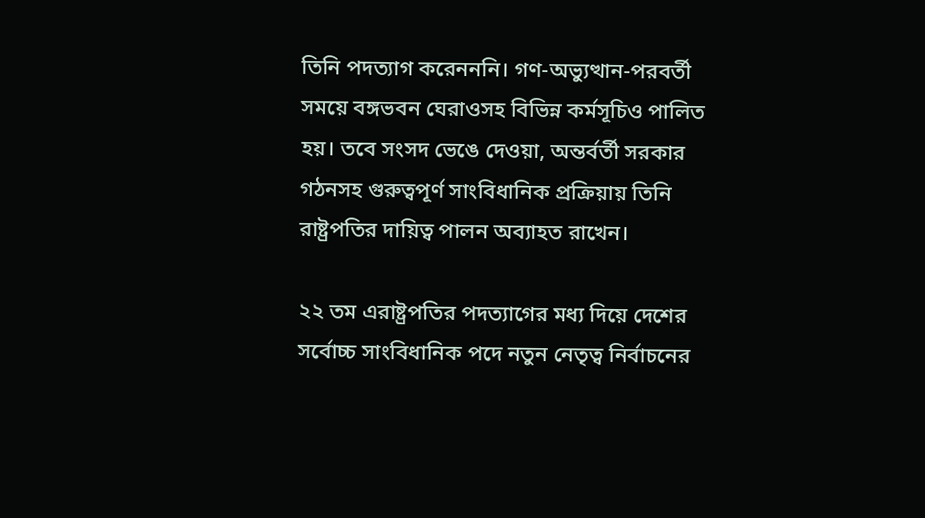তিনি পদত্যাগ করেনননি। গণ-অভ্যুত্থান-পরবর্তী সময়ে বঙ্গভবন ঘেরাওসহ বিভিন্ন কর্মসূচিও পালিত হয়। তবে সংসদ ভেঙে দেওয়া, অন্তর্বর্তী সরকার গঠনসহ গুরুত্বপূর্ণ সাংবিধানিক প্রক্রিয়ায় তিনি রাষ্ট্রপতির দায়িত্ব পালন অব্যাহত রাখেন।

২২ তম এরাষ্ট্রপতির পদত্যাগের মধ্য দিয়ে দেশের সর্বোচ্চ সাংবিধানিক পদে নতুন নেতৃত্ব নির্বাচনের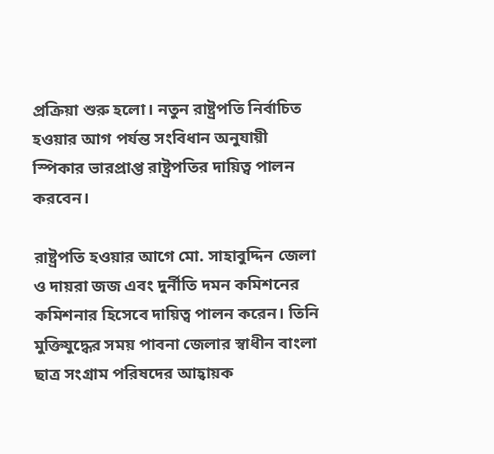প্রক্রিয়া শুরু হলো। নতুন রাষ্ট্রপতি নির্বাচিত হওয়ার আগ পর্যন্ত সংবিধান অনুযায়ী স্পিকার ভারপ্রাপ্ত রাষ্ট্রপতির দায়িত্ব পালন করবেন।

রাষ্ট্রপতি হওয়ার আগে মো. সাহাবুদ্দিন জেলা ও দায়রা জজ এবং দুর্নীতি দমন কমিশনের কমিশনার হিসেবে দায়িত্ব পালন করেন। তিনি মুক্তিযুদ্ধের সময় পাবনা জেলার স্বাধীন বাংলা ছাত্র সংগ্রাম পরিষদের আহ্বায়ক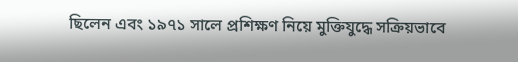ছিলেন এবং ১৯৭১ সালে প্রশিক্ষণ নিয়ে মুক্তিযুদ্ধে সক্রিয়ভাবে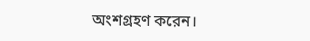অংশগ্রহণ করেন।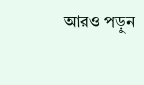আরও পড়ুন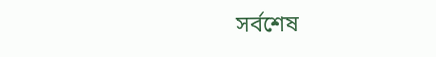সর্বশেষ